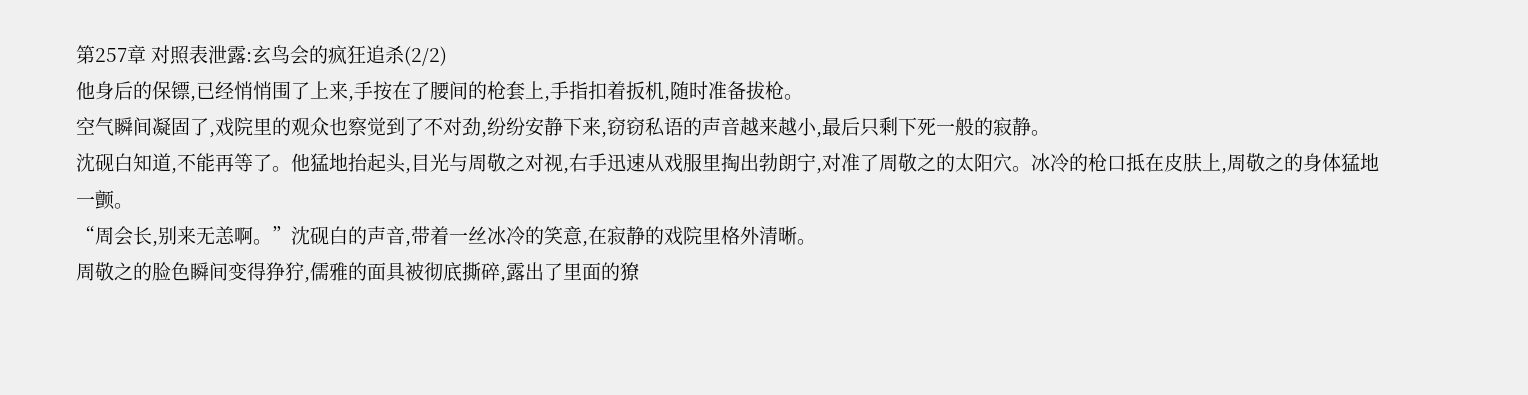第257章 对照表泄露:玄鸟会的疯狂追杀(2/2)
他身后的保镖,已经悄悄围了上来,手按在了腰间的枪套上,手指扣着扳机,随时准备拔枪。
空气瞬间凝固了,戏院里的观众也察觉到了不对劲,纷纷安静下来,窃窃私语的声音越来越小,最后只剩下死一般的寂静。
沈砚白知道,不能再等了。他猛地抬起头,目光与周敬之对视,右手迅速从戏服里掏出勃朗宁,对准了周敬之的太阳穴。冰冷的枪口抵在皮肤上,周敬之的身体猛地一颤。
“周会长,别来无恙啊。”沈砚白的声音,带着一丝冰冷的笑意,在寂静的戏院里格外清晰。
周敬之的脸色瞬间变得狰狞,儒雅的面具被彻底撕碎,露出了里面的獠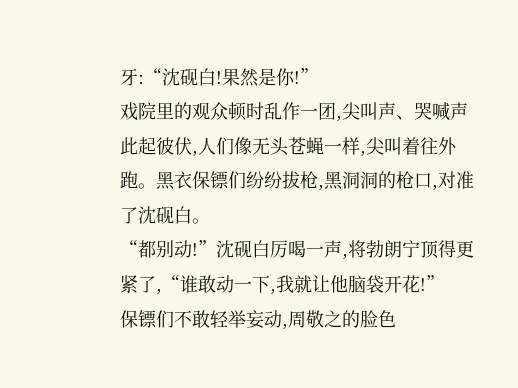牙:“沈砚白!果然是你!”
戏院里的观众顿时乱作一团,尖叫声、哭喊声此起彼伏,人们像无头苍蝇一样,尖叫着往外跑。黑衣保镖们纷纷拔枪,黑洞洞的枪口,对准了沈砚白。
“都别动!”沈砚白厉喝一声,将勃朗宁顶得更紧了,“谁敢动一下,我就让他脑袋开花!”
保镖们不敢轻举妄动,周敬之的脸色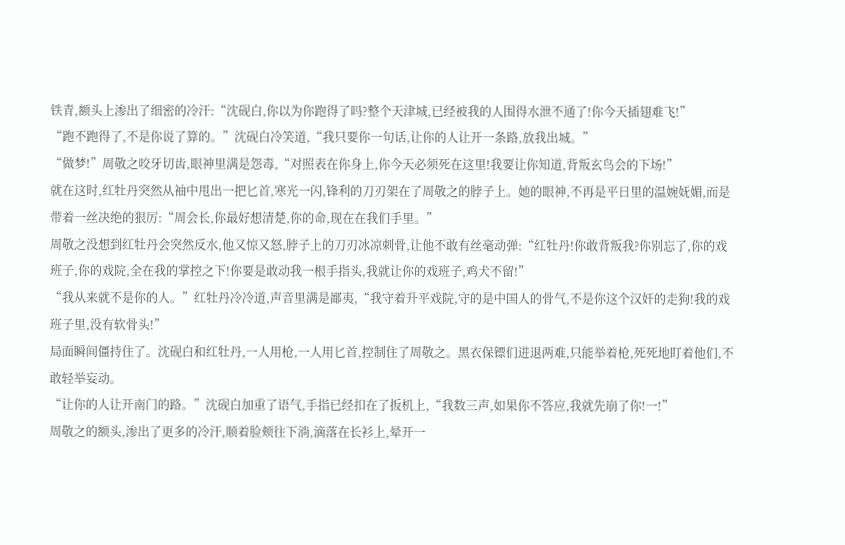铁青,额头上渗出了细密的冷汗:“沈砚白,你以为你跑得了吗?整个天津城,已经被我的人围得水泄不通了!你今天插翅难飞!”
“跑不跑得了,不是你说了算的。”沈砚白冷笑道,“我只要你一句话,让你的人让开一条路,放我出城。”
“做梦!”周敬之咬牙切齿,眼神里满是怨毒,“对照表在你身上,你今天必须死在这里!我要让你知道,背叛玄鸟会的下场!”
就在这时,红牡丹突然从袖中甩出一把匕首,寒光一闪,锋利的刀刃架在了周敬之的脖子上。她的眼神,不再是平日里的温婉妩媚,而是带着一丝决绝的狠厉:“周会长,你最好想清楚,你的命,现在在我们手里。”
周敬之没想到红牡丹会突然反水,他又惊又怒,脖子上的刀刃冰凉刺骨,让他不敢有丝毫动弹:“红牡丹!你敢背叛我?你别忘了,你的戏班子,你的戏院,全在我的掌控之下!你要是敢动我一根手指头,我就让你的戏班子,鸡犬不留!”
“我从来就不是你的人。”红牡丹冷冷道,声音里满是鄙夷,“我守着升平戏院,守的是中国人的骨气,不是你这个汉奸的走狗!我的戏班子里,没有软骨头!”
局面瞬间僵持住了。沈砚白和红牡丹,一人用枪,一人用匕首,控制住了周敬之。黑衣保镖们进退两难,只能举着枪,死死地盯着他们,不敢轻举妄动。
“让你的人让开南门的路。”沈砚白加重了语气,手指已经扣在了扳机上,“我数三声,如果你不答应,我就先崩了你!一!”
周敬之的额头,渗出了更多的冷汗,顺着脸颊往下淌,滴落在长衫上,晕开一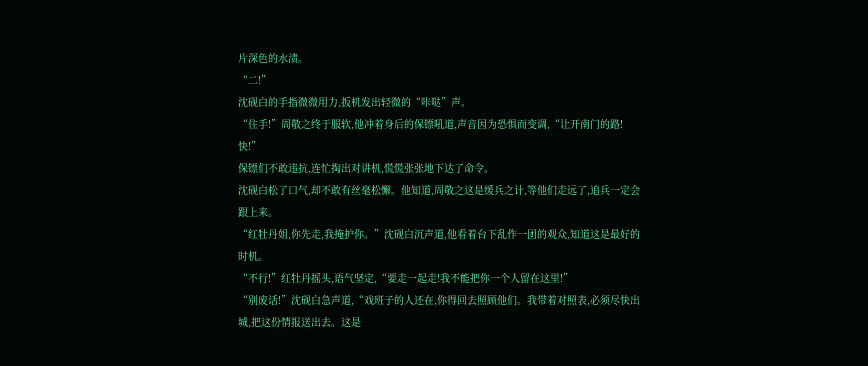片深色的水渍。
“二!”
沈砚白的手指微微用力,扳机发出轻微的“咔哒”声。
“住手!”周敬之终于服软,他冲着身后的保镖吼道,声音因为恐惧而变调,“让开南门的路!快!”
保镖们不敢违抗,连忙掏出对讲机,慌慌张张地下达了命令。
沈砚白松了口气,却不敢有丝毫松懈。他知道,周敬之这是缓兵之计,等他们走远了,追兵一定会跟上来。
“红牡丹姐,你先走,我掩护你。”沈砚白沉声道,他看着台下乱作一团的观众,知道这是最好的时机。
“不行!”红牡丹摇头,语气坚定,“要走一起走!我不能把你一个人留在这里!”
“别废话!”沈砚白急声道,“戏班子的人还在,你得回去照顾他们。我带着对照表,必须尽快出城,把这份情报送出去。这是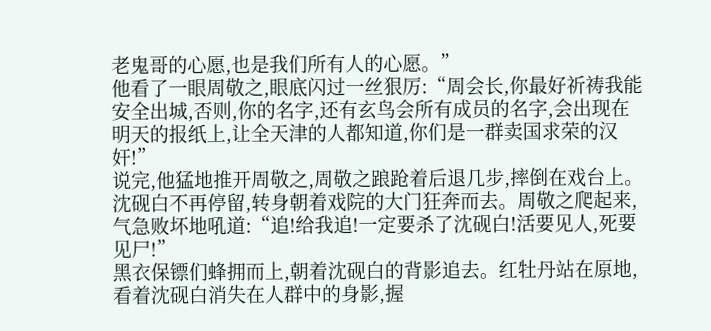老鬼哥的心愿,也是我们所有人的心愿。”
他看了一眼周敬之,眼底闪过一丝狠厉:“周会长,你最好祈祷我能安全出城,否则,你的名字,还有玄鸟会所有成员的名字,会出现在明天的报纸上,让全天津的人都知道,你们是一群卖国求荣的汉奸!”
说完,他猛地推开周敬之,周敬之踉跄着后退几步,摔倒在戏台上。沈砚白不再停留,转身朝着戏院的大门狂奔而去。周敬之爬起来,气急败坏地吼道:“追!给我追!一定要杀了沈砚白!活要见人,死要见尸!”
黑衣保镖们蜂拥而上,朝着沈砚白的背影追去。红牡丹站在原地,看着沈砚白消失在人群中的身影,握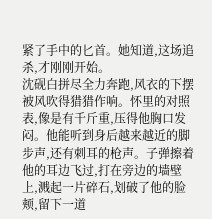紧了手中的匕首。她知道,这场追杀,才刚刚开始。
沈砚白拼尽全力奔跑,风衣的下摆被风吹得猎猎作响。怀里的对照表,像是有千斤重,压得他胸口发闷。他能听到身后越来越近的脚步声,还有刺耳的枪声。子弹擦着他的耳边飞过,打在旁边的墙壁上,溅起一片碎石,划破了他的脸颊,留下一道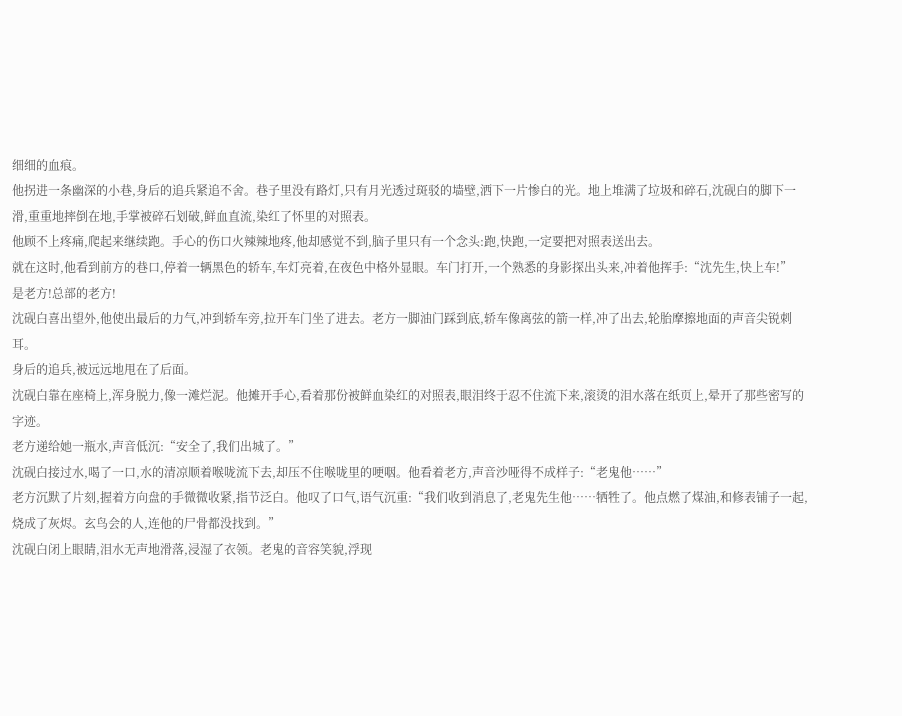细细的血痕。
他拐进一条幽深的小巷,身后的追兵紧追不舍。巷子里没有路灯,只有月光透过斑驳的墙壁,洒下一片惨白的光。地上堆满了垃圾和碎石,沈砚白的脚下一滑,重重地摔倒在地,手掌被碎石划破,鲜血直流,染红了怀里的对照表。
他顾不上疼痛,爬起来继续跑。手心的伤口火辣辣地疼,他却感觉不到,脑子里只有一个念头:跑,快跑,一定要把对照表送出去。
就在这时,他看到前方的巷口,停着一辆黑色的轿车,车灯亮着,在夜色中格外显眼。车门打开,一个熟悉的身影探出头来,冲着他挥手:“沈先生,快上车!”
是老方!总部的老方!
沈砚白喜出望外,他使出最后的力气,冲到轿车旁,拉开车门坐了进去。老方一脚油门踩到底,轿车像离弦的箭一样,冲了出去,轮胎摩擦地面的声音尖锐刺耳。
身后的追兵,被远远地甩在了后面。
沈砚白靠在座椅上,浑身脱力,像一滩烂泥。他摊开手心,看着那份被鲜血染红的对照表,眼泪终于忍不住流下来,滚烫的泪水落在纸页上,晕开了那些密写的字迹。
老方递给她一瓶水,声音低沉:“安全了,我们出城了。”
沈砚白接过水,喝了一口,水的清凉顺着喉咙流下去,却压不住喉咙里的哽咽。他看着老方,声音沙哑得不成样子:“老鬼他……”
老方沉默了片刻,握着方向盘的手微微收紧,指节泛白。他叹了口气,语气沉重:“我们收到消息了,老鬼先生他……牺牲了。他点燃了煤油,和修表铺子一起,烧成了灰烬。玄鸟会的人,连他的尸骨都没找到。”
沈砚白闭上眼睛,泪水无声地滑落,浸湿了衣领。老鬼的音容笑貌,浮现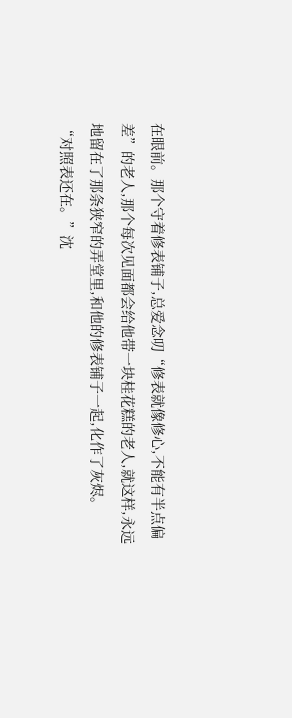在眼前。那个守着修表铺子,总爱念叨“修表就像修心,不能有半点偏差”的老人,那个每次见面都会给他带一块桂花糕的老人,就这样,永远地留在了那条狭窄的弄堂里,和他的修表铺子一起,化作了灰烬。
“对照表还在。”沈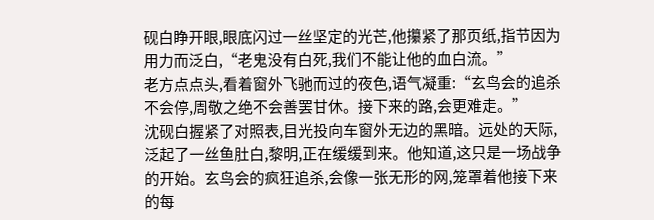砚白睁开眼,眼底闪过一丝坚定的光芒,他攥紧了那页纸,指节因为用力而泛白,“老鬼没有白死,我们不能让他的血白流。”
老方点点头,看着窗外飞驰而过的夜色,语气凝重:“玄鸟会的追杀不会停,周敬之绝不会善罢甘休。接下来的路,会更难走。”
沈砚白握紧了对照表,目光投向车窗外无边的黑暗。远处的天际,泛起了一丝鱼肚白,黎明,正在缓缓到来。他知道,这只是一场战争的开始。玄鸟会的疯狂追杀,会像一张无形的网,笼罩着他接下来的每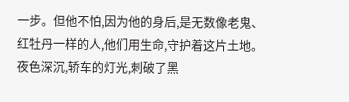一步。但他不怕,因为他的身后,是无数像老鬼、红牡丹一样的人,他们用生命,守护着这片土地。
夜色深沉,轿车的灯光,刺破了黑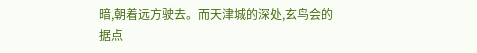暗,朝着远方驶去。而天津城的深处,玄鸟会的据点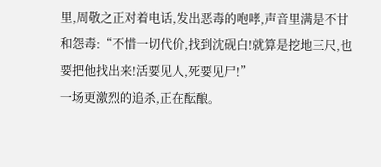里,周敬之正对着电话,发出恶毒的咆哮,声音里满是不甘和怨毒:“不惜一切代价,找到沈砚白!就算是挖地三尺,也要把他找出来!活要见人,死要见尸!”
一场更激烈的追杀,正在酝酿。